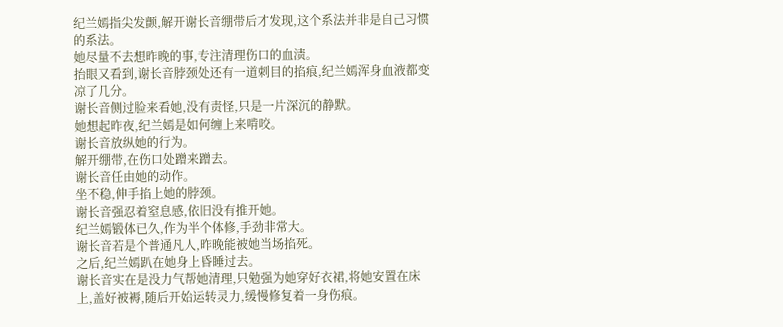纪兰嫣指尖发颤,解开谢长音绷带后才发现,这个系法并非是自己习惯的系法。
她尽量不去想昨晚的事,专注清理伤口的血渍。
抬眼又看到,谢长音脖颈处还有一道刺目的掐痕,纪兰嫣浑身血液都变凉了几分。
谢长音侧过脸来看她,没有责怪,只是一片深沉的静默。
她想起昨夜,纪兰嫣是如何缠上来啃咬。
谢长音放纵她的行为。
解开绷带,在伤口处蹭来蹭去。
谢长音任由她的动作。
坐不稳,伸手掐上她的脖颈。
谢长音强忍着窒息感,依旧没有推开她。
纪兰嫣锻体已久,作为半个体修,手劲非常大。
谢长音若是个普通凡人,昨晚能被她当场掐死。
之后,纪兰嫣趴在她身上昏睡过去。
谢长音实在是没力气帮她清理,只勉强为她穿好衣裙,将她安置在床上,盖好被褥,随后开始运转灵力,缓慢修复着一身伤痕。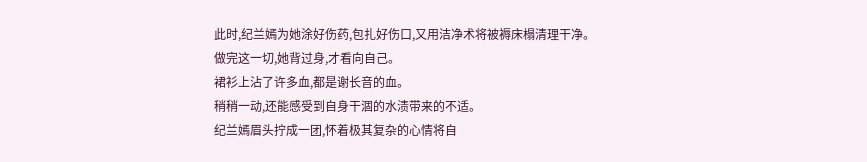此时,纪兰嫣为她涂好伤药,包扎好伤口,又用洁净术将被褥床榻清理干净。
做完这一切,她背过身,才看向自己。
裙衫上沾了许多血,都是谢长音的血。
稍稍一动,还能感受到自身干涸的水渍带来的不适。
纪兰嫣眉头拧成一团,怀着极其复杂的心情将自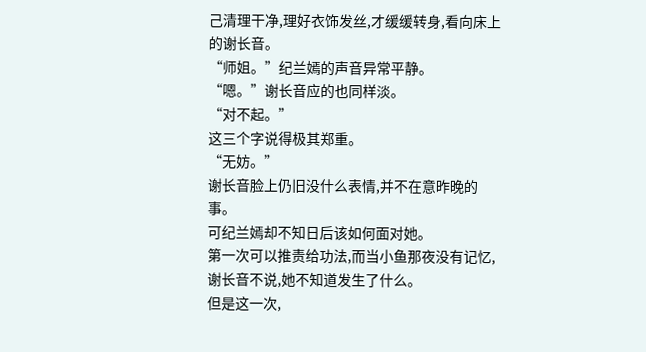己清理干净,理好衣饰发丝,才缓缓转身,看向床上的谢长音。
“师姐。”纪兰嫣的声音异常平静。
“嗯。”谢长音应的也同样淡。
“对不起。”
这三个字说得极其郑重。
“无妨。”
谢长音脸上仍旧没什么表情,并不在意昨晚的事。
可纪兰嫣却不知日后该如何面对她。
第一次可以推责给功法,而当小鱼那夜没有记忆,谢长音不说,她不知道发生了什么。
但是这一次,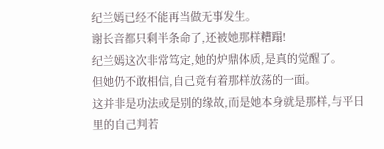纪兰嫣已经不能再当做无事发生。
谢长音都只剩半条命了,还被她那样糟蹋!
纪兰嫣这次非常笃定,她的炉鼎体质,是真的觉醒了。
但她仍不敢相信,自己竟有着那样放荡的一面。
这并非是功法或是别的缘故,而是她本身就是那样,与平日里的自己判若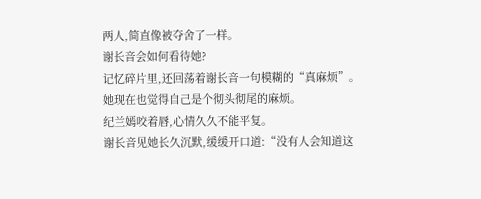两人,简直像被夺舍了一样。
谢长音会如何看待她?
记忆碎片里,还回荡着谢长音一句模糊的“真麻烦”。
她现在也觉得自己是个彻头彻尾的麻烦。
纪兰嫣咬着唇,心情久久不能平复。
谢长音见她长久沉默,缓缓开口道:“没有人会知道这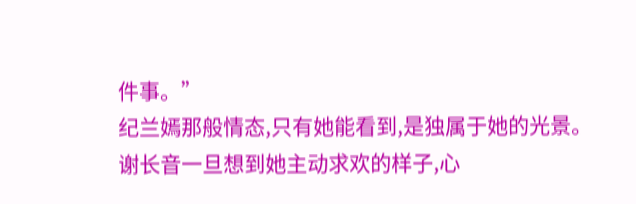件事。”
纪兰嫣那般情态,只有她能看到,是独属于她的光景。
谢长音一旦想到她主动求欢的样子,心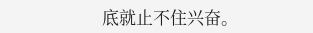底就止不住兴奋。